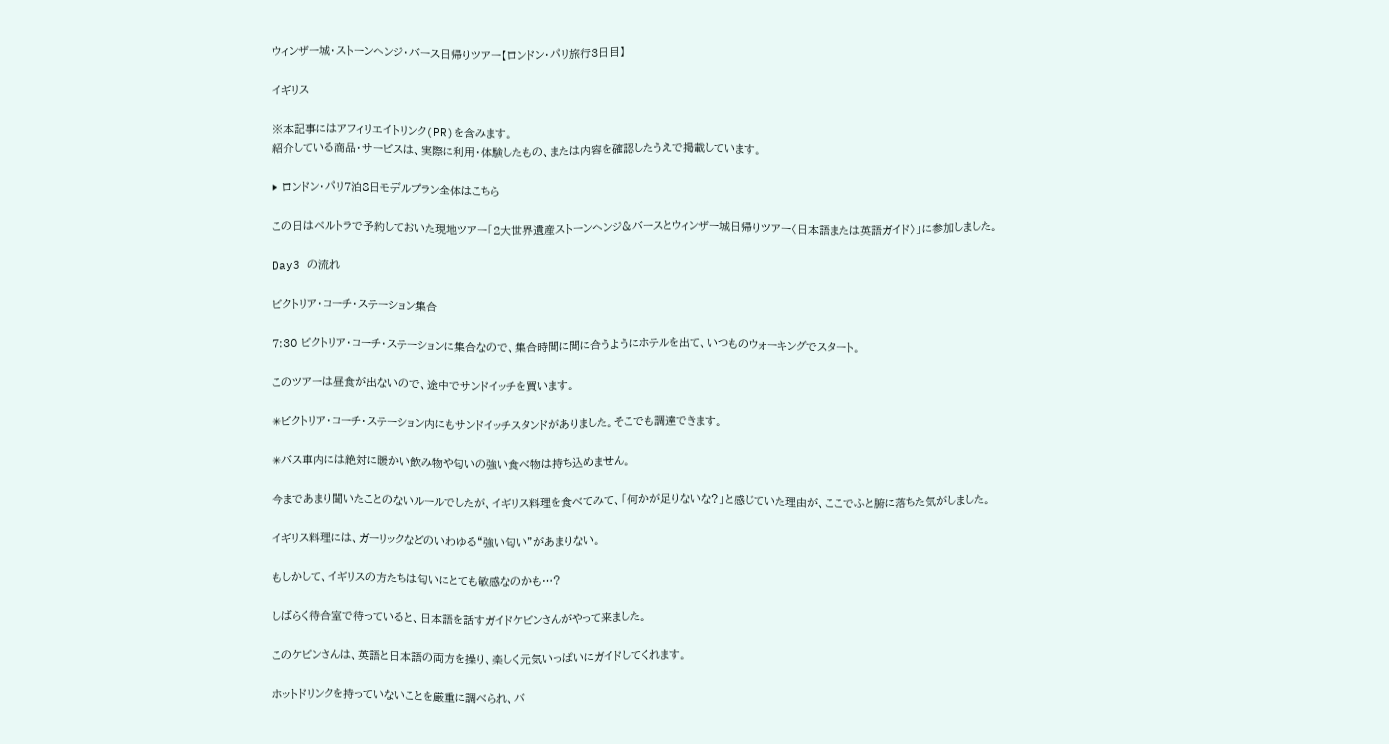ウィンザー城・ストーンヘンジ・バース日帰りツアー【ロンドン・パリ旅行3日目】

イギリス

※本記事にはアフィリエイトリンク(PR)を含みます。
紹介している商品・サービスは、実際に利用・体験したもの、または内容を確認したうえで掲載しています。

▶ ロンドン・パリ7泊8日モデルプラン全体はこちら

この日はベルトラで予約しておいた現地ツアー「2大世界遺産ストーンヘンジ&バースとウィンザー城日帰りツアー〈日本語または英語ガイド〉」に参加しました。

Day3 の流れ

ビクトリア・コーチ・ステーション集合

7:30 ビクトリア・コーチ・ステーションに集合なので、集合時間に間に合うようにホテルを出て、いつものウォーキングでスタート。

このツアーは昼食が出ないので、途中でサンドイッチを買います。

✳ビクトリア・コーチ・ステーション内にもサンドイッチスタンドがありました。そこでも調達できます。

✳バス車内には絶対に暖かい飲み物や匂いの強い食べ物は持ち込めません。

今まであまり聞いたことのないルールでしたが、イギリス料理を食べてみて、「何かが足りないな?」と感じていた理由が、ここでふと腑に落ちた気がしました。

イギリス料理には、ガーリックなどのいわゆる“強い匂い”があまりない。

もしかして、イギリスの方たちは匂いにとても敏感なのかも…?

しばらく待合室で待っていると、日本語を話すガイドケビンさんがやって来ました。

このケビンさんは、英語と日本語の両方を操り、楽しく元気いっぱいにガイドしてくれます。

ホットドリンクを持っていないことを厳重に調べられ、バ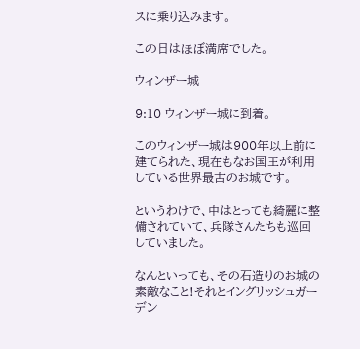スに乗り込みます。

この日はほぼ満席でした。

ウィンザー城

9:10 ウィンザー城に到着。

このウィンザー城は900年以上前に建てられた、現在もなお国王が利用している世界最古のお城です。

というわけで、中はとっても綺麗に整備されていて、兵隊さんたちも巡回していました。

なんといっても、その石造りのお城の素敵なこと!それとイングリッシュガーデン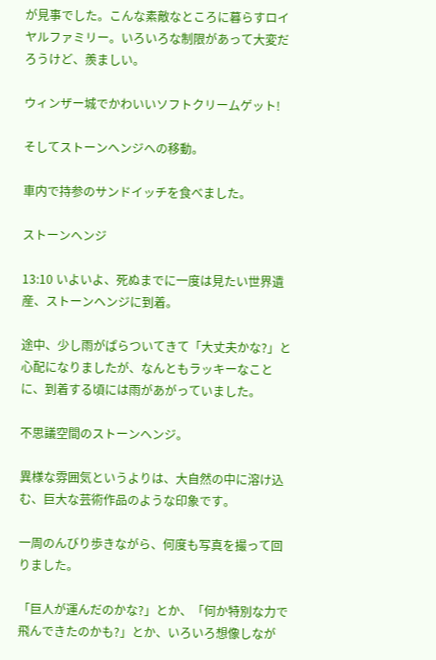が見事でした。こんな素敵なところに暮らすロイヤルファミリー。いろいろな制限があって大変だろうけど、羨ましい。

ウィンザー城でかわいいソフトクリームゲット!

そしてストーンヘンジへの移動。

車内で持参のサンドイッチを食べました。

ストーンヘンジ

13:10 いよいよ、死ぬまでに一度は見たい世界遺産、ストーンヘンジに到着。

途中、少し雨がぱらついてきて「大丈夫かな?」と心配になりましたが、なんともラッキーなことに、到着する頃には雨があがっていました。

不思議空間のストーンヘンジ。

異様な雰囲気というよりは、大自然の中に溶け込む、巨大な芸術作品のような印象です。

一周のんびり歩きながら、何度も写真を撮って回りました。

「巨人が運んだのかな?」とか、「何か特別な力で飛んできたのかも?」とか、いろいろ想像しなが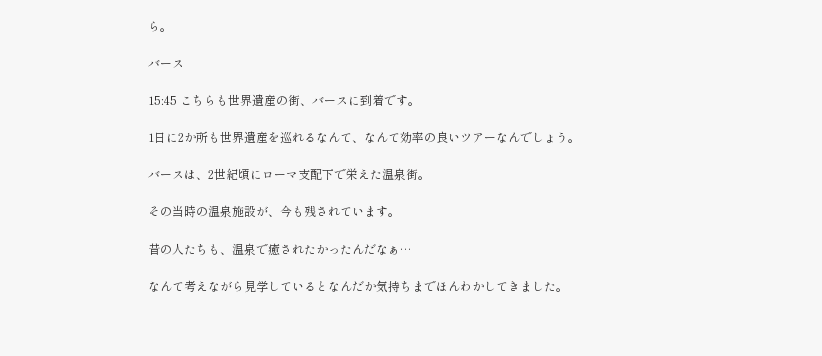ら。

バース

15:45 こちらも世界遺産の街、バースに到着です。

1日に2か所も世界遺産を巡れるなんて、なんて効率の良いツアーなんでしょう。

バースは、2世紀頃にローマ支配下で栄えた温泉街。

その当時の温泉施設が、今も残されています。

昔の人たちも、温泉で癒されたかったんだなぁ…

なんて考えながら見学しているとなんだか気持ちまでほんわかしてきました。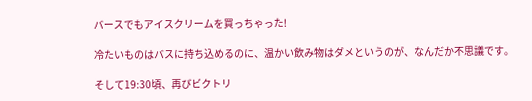バースでもアイスクリームを買っちゃった!

冷たいものはバスに持ち込めるのに、温かい飲み物はダメというのが、なんだか不思議です。

そして19:30頃、再びビクトリ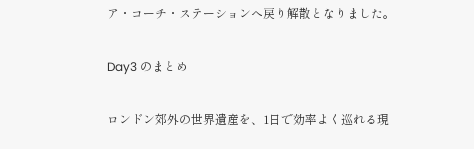ア・コーチ・ステーションへ戻り解散となりました。

Day3 のまとめ

ロンドン郊外の世界遺産を、1日で効率よく巡れる現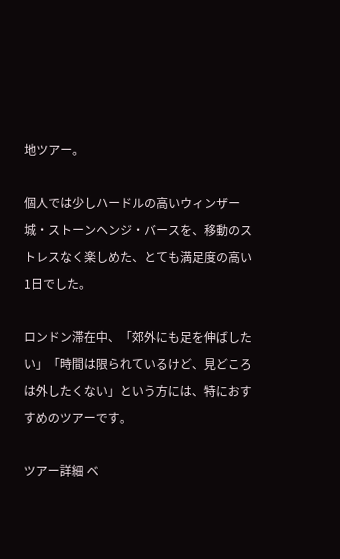地ツアー。

個人では少しハードルの高いウィンザー城・ストーンヘンジ・バースを、移動のストレスなく楽しめた、とても満足度の高い1日でした。

ロンドン滞在中、「郊外にも足を伸ばしたい」「時間は限られているけど、見どころは外したくない」という方には、特におすすめのツアーです。

ツアー詳細 ベ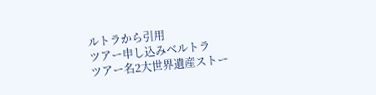ルトラから引用
ツアー申し込みベルトラ
ツアー名2大世界遺産ストー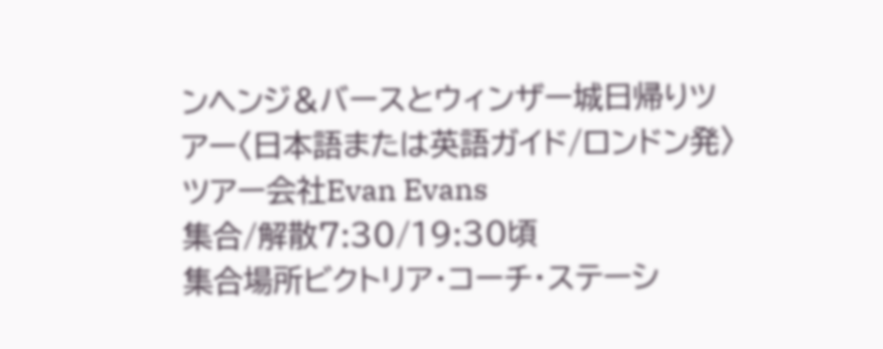ンヘンジ&バースとウィンザー城日帰りツアー〈日本語または英語ガイド/ロンドン発〉
ツアー会社Evan Evans
集合/解散7:30/19:30頃
集合場所ビクトリア・コーチ・ステーシ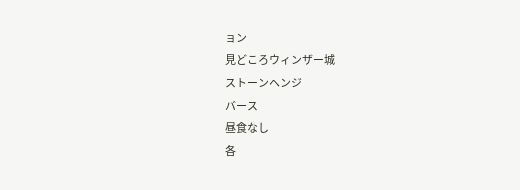ョン
見どころウィンザー城
ストーンヘンジ
バース
昼食なし
各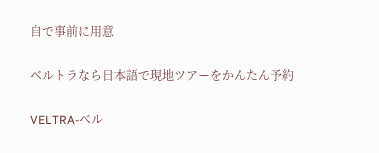自で事前に用意

ベルトラなら日本語で現地ツアーをかんたん予約

VELTRA-ベル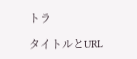トラ

タイトルとURL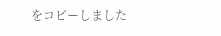をコピーしました